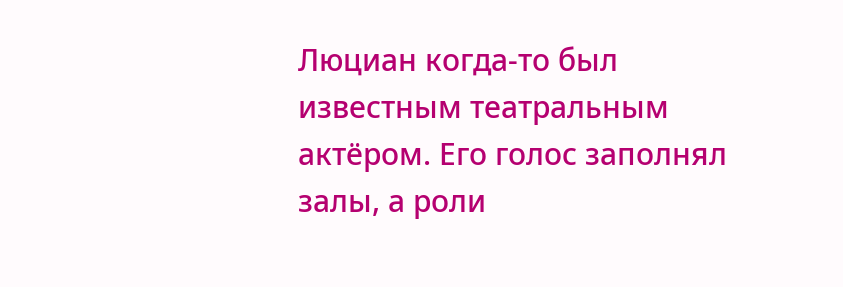Люциан когда-то был известным театральным актёром. Его голос заполнял залы, а роли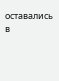оставались в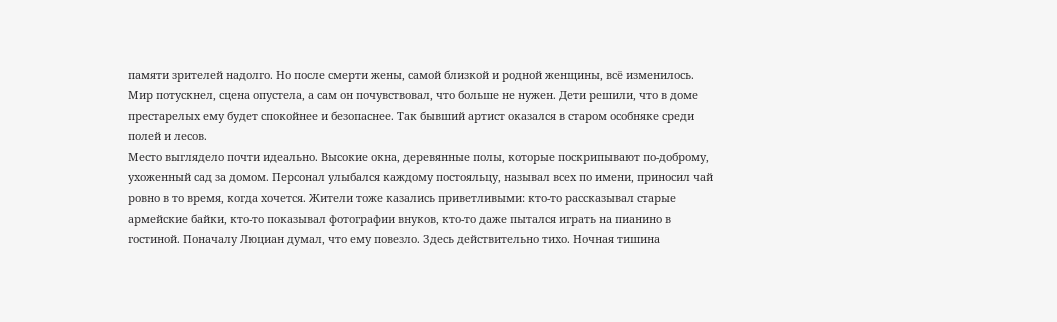памяти зрителей надолго. Но после смерти жены, самой близкой и родной женщины, всё изменилось. Мир потускнел, сцена опустела, а сам он почувствовал, что больше не нужен. Дети решили, что в доме престарелых ему будет спокойнее и безопаснее. Так бывший артист оказался в старом особняке среди полей и лесов.
Место выглядело почти идеально. Высокие окна, деревянные полы, которые поскрипывают по-доброму, ухоженный сад за домом. Персонал улыбался каждому постояльцу, называл всех по имени, приносил чай ровно в то время, когда хочется. Жители тоже казались приветливыми: кто-то рассказывал старые армейские байки, кто-то показывал фотографии внуков, кто-то даже пытался играть на пианино в гостиной. Поначалу Люциан думал, что ему повезло. Здесь действительно тихо. Ночная тишина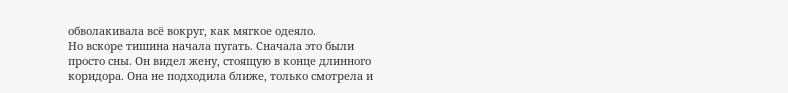обволакивала всё вокруг, как мягкое одеяло.
Но вскоре тишина начала пугать. Сначала это были просто сны. Он видел жену, стоящую в конце длинного коридора. Она не подходила ближе, только смотрела и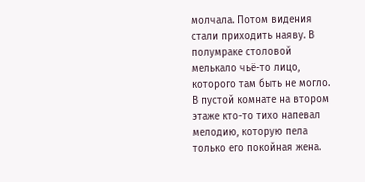молчала. Потом видения стали приходить наяву. В полумраке столовой мелькало чьё-то лицо, которого там быть не могло. В пустой комнате на втором этаже кто-то тихо напевал мелодию, которую пела только его покойная жена.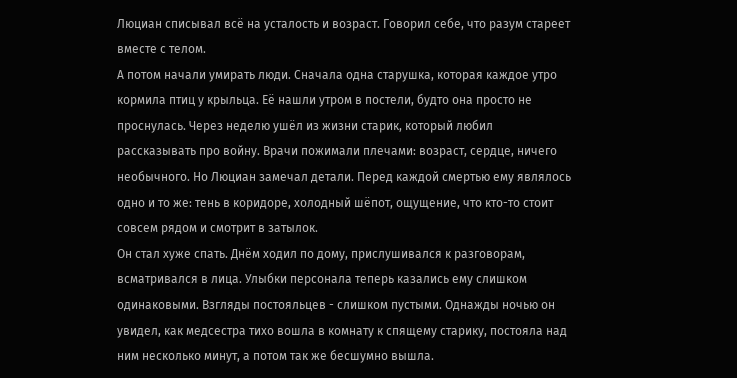Люциан списывал всё на усталость и возраст. Говорил себе, что разум стареет вместе с телом.
А потом начали умирать люди. Сначала одна старушка, которая каждое утро кормила птиц у крыльца. Её нашли утром в постели, будто она просто не проснулась. Через неделю ушёл из жизни старик, который любил рассказывать про войну. Врачи пожимали плечами: возраст, сердце, ничего необычного. Но Люциан замечал детали. Перед каждой смертью ему являлось одно и то же: тень в коридоре, холодный шёпот, ощущение, что кто-то стоит совсем рядом и смотрит в затылок.
Он стал хуже спать. Днём ходил по дому, прислушивался к разговорам, всматривался в лица. Улыбки персонала теперь казались ему слишком одинаковыми. Взгляды постояльцев - слишком пустыми. Однажды ночью он увидел, как медсестра тихо вошла в комнату к спящему старику, постояла над ним несколько минут, а потом так же бесшумно вышла.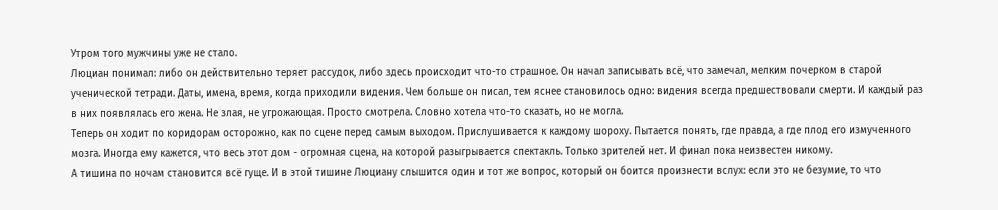Утром того мужчины уже не стало.
Люциан понимал: либо он действительно теряет рассудок, либо здесь происходит что-то страшное. Он начал записывать всё, что замечал, мелким почерком в старой ученической тетради. Даты, имена, время, когда приходили видения. Чем больше он писал, тем яснее становилось одно: видения всегда предшествовали смерти. И каждый раз в них появлялась его жена. Не злая, не угрожающая. Просто смотрела. Словно хотела что-то сказать, но не могла.
Теперь он ходит по коридорам осторожно, как по сцене перед самым выходом. Прислушивается к каждому шороху. Пытается понять, где правда, а где плод его измученного мозга. Иногда ему кажется, что весь этот дом - огромная сцена, на которой разыгрывается спектакль. Только зрителей нет. И финал пока неизвестен никому.
А тишина по ночам становится всё гуще. И в этой тишине Люциану слышится один и тот же вопрос, который он боится произнести вслух: если это не безумие, то что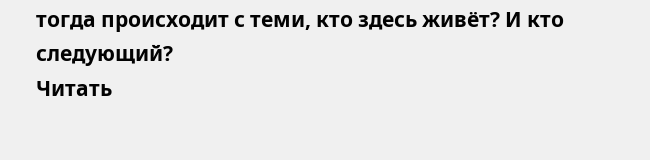тогда происходит с теми, кто здесь живёт? И кто следующий?
Читать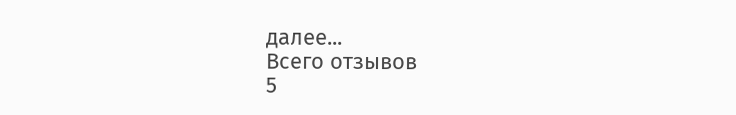далее...
Всего отзывов
5